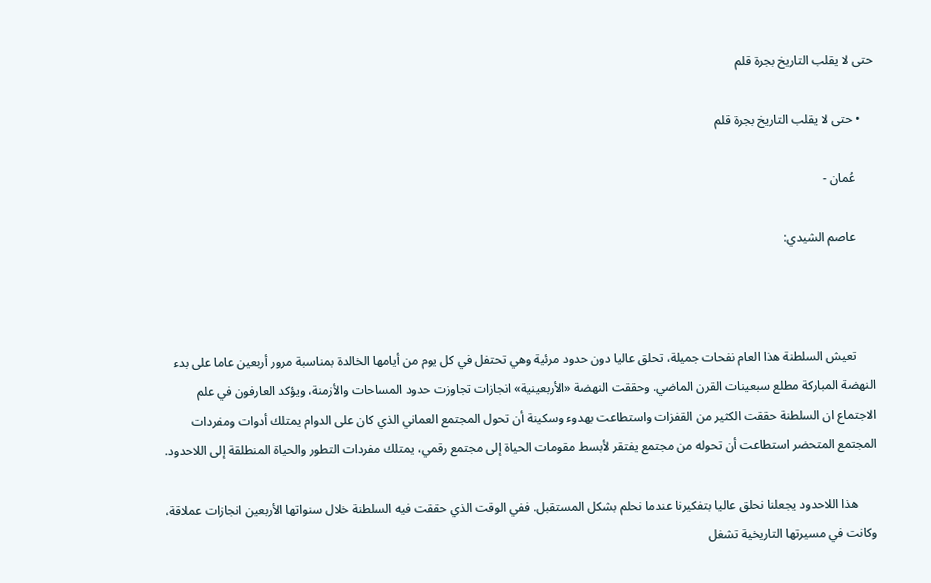حتى لا يقلب التاريخ بجرة قلم

    • حتى لا يقلب التاريخ بجرة قلم

      عُمان -

      عاصم الشيدي:



      تعيش السلطنة هذا العام نفحات جميلة، تحلق عاليا دون حدود مرئية وهي تحتفل في كل يوم من أيامها الخالدة بمناسبة مرور أربعين عاما على بدء النهضة المباركة مطلع سبعينات القرن الماضي. وحققت النهضة «الأربعينية» انجازات تجاوزت حدود المساحات والأزمنة، ويؤكد العارفون في علم الاجتماع ان السلطنة حققت الكثير من القفزات واستطاعت بهدوء وسكينة أن تحول المجتمع العماني الذي كان على الدوام يمتلك أدوات ومفردات المجتمع المتحضر استطاعت أن تحوله من مجتمع يفتقر لأبسط مقومات الحياة إلى مجتمع رقمي، يمتلك مفردات التطور والحياة المنطلقة إلى اللاحدود.

      هذا اللاحدود يجعلنا نحلق عاليا بتفكيرنا عندما نحلم بشكل المستقبل. ففي الوقت الذي حققت فيه السلطنة خلال سنواتها الأربعين انجازات عملاقة، وكانت في مسيرتها التاريخية تشغل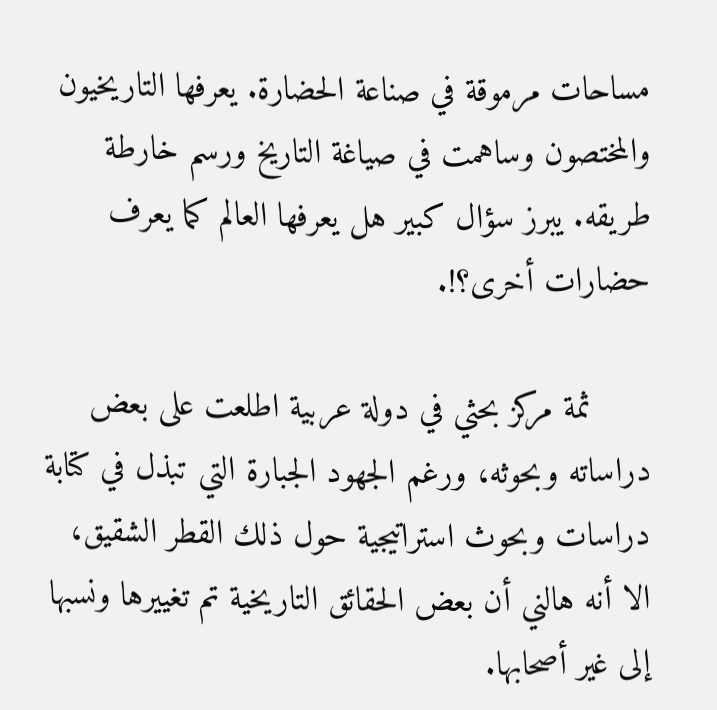مساحات مرموقة في صناعة الحضارة. يعرفها التاريخيون والمختصون وساهمت في صياغة التاريخ ورسم خارطة طريقه. يبرز سؤال كبير هل يعرفها العالم كما يعرف حضارات أخرى؟!.

      ثمة مركز بحثي في دولة عربية اطلعت على بعض دراساته وبحوثه، ورغم الجهود الجبارة التي تبذل في كتابة دراسات وبحوث استراتيجية حول ذلك القطر الشقيق، الا أنه هالني أن بعض الحقائق التاريخية تم تغييرها ونسبها إلى غير أصحابها.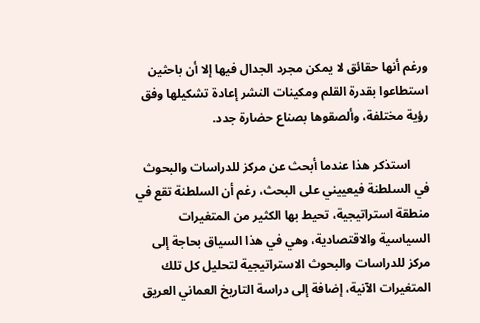ورغم أنها حقائق لا يمكن مجرد الجدال فيها إلا أن باحثين استطاعوا بقدرة القلم ومكينات النشر إعادة تشكيلها وفق رؤية مختلفة، وألصقوها بصناع حضارة جدد.

      استذكر هذا عندما أبحث عن مركز للدراسات والبحوث في السلطنة فيعييني على البحث، رغم أن السلطنة تقع في منطقة استراتيجية، تحيط بها الكثير من المتغيرات السياسية والاقتصادية، وهي في هذا السياق بحاجة إلى مركز للدراسات والبحوث الاستراتيجية لتحليل كل تلك المتغيرات الآنية، إضافة إلى دراسة التاريخ العماني العريق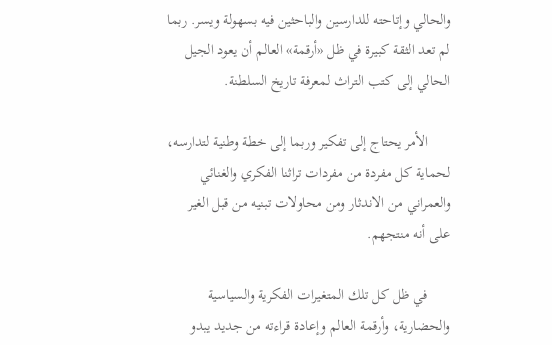والحالي وإتاحته للدارسين والباحثين فيه بسهولة ويسر. ربما لم تعد الثقة كبيرة في ظل «أرقمة» العالم أن يعود الجيل الحالي إلى كتب التراث لمعرفة تاريخ السلطنة.

      الأمر يحتاج إلى تفكير وربما إلى خطة وطنية لتدارسه، لحماية كل مفردة من مفردات تراثنا الفكري والغنائي والعمراني من الاندثار ومن محاولات تبنيه من قبل الغير على أنه منتجهم.

      في ظل كل تلك المتغيرات الفكرية والسياسية والحضارية، وأرقمة العالم وإعادة قراءته من جديد يبدو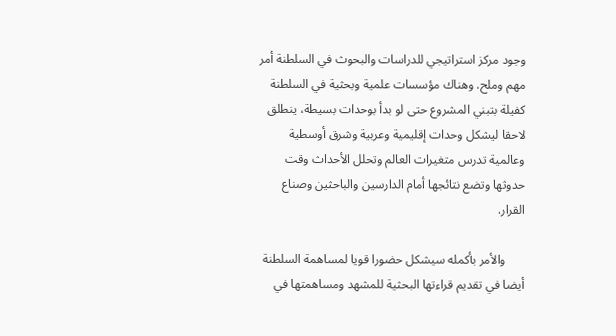وجود مركز استراتيجي للدراسات والبحوث في السلطنة أمر مهم وملح. وهناك مؤسسات علمية وبحثية في السلطنة كفيلة بتبني المشروع حتى لو بدأ بوحدات بسيطة، ينطلق لاحقا ليشكل وحدات إقليمية وعربية وشرق أوسطية وعالمية تدرس متغيرات العالم وتحلل الأحداث وقت حدوثها وتضع نتائجها أمام الدارسين والباحثين وصناع القرار.

      والأمر بأكمله سيشكل حضورا قويا لمساهمة السلطنة أيضا في تقديم قراءتها البحثية للمشهد ومساهمتها في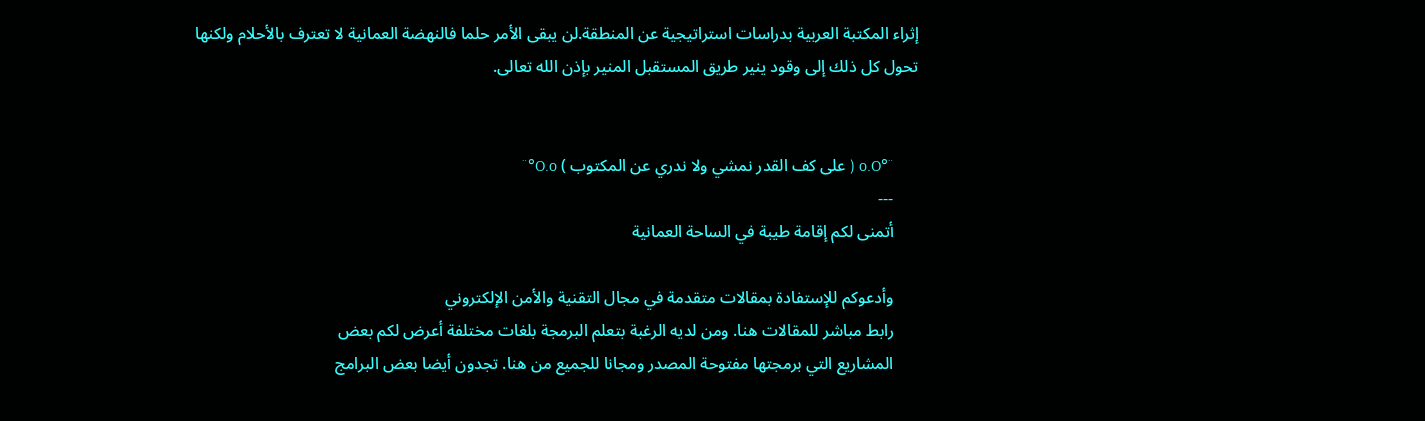إثراء المكتبة العربية بدراسات استراتيجية عن المنطقة.لن يبقى الأمر حلما فالنهضة العمانية لا تعترف بالأحلام ولكنها تحول كل ذلك إلى وقود ينير طريق المستقبل المنير بإذن الله تعالى.


      ¨°o.O ( على كف القدر نمشي ولا ندري عن المكتوب ) O.o°¨
      ---
      أتمنى لكم إقامة طيبة في الساحة العمانية

      وأدعوكم للإستفادة بمقالات متقدمة في مجال التقنية والأمن الإلكتروني
      رابط مباشر للمقالات هنا. ومن لديه الرغبة بتعلم البرمجة بلغات مختلفة أعرض لكم بعض
      المشاريع التي برمجتها مفتوحة المصدر ومجانا للجميع من هنا. تجدون أيضا بعض البرامج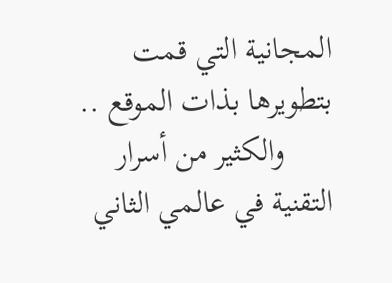المجانية التي قمت بتطويرها بذات الموقع ..
      والكثير من أسرار التقنية في عالمي الثاني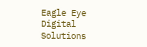Eagle Eye Digital Solutions